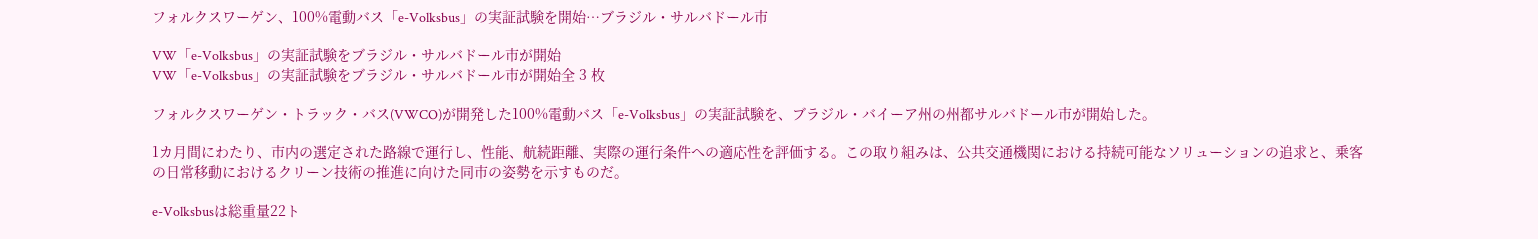フォルクスワーゲン、100%電動バス「e-Volksbus」の実証試験を開始…ブラジル・サルバドール市

VW「e-Volksbus」の実証試験をブラジル・サルバドール市が開始
VW「e-Volksbus」の実証試験をブラジル・サルバドール市が開始全 3 枚

フォルクスワーゲン・トラック・バス(VWCO)が開発した100%電動バス「e-Volksbus」の実証試験を、ブラジル・バイーア州の州都サルバドール市が開始した。

1カ月間にわたり、市内の選定された路線で運行し、性能、航続距離、実際の運行条件への適応性を評価する。この取り組みは、公共交通機関における持続可能なソリューションの追求と、乗客の日常移動におけるクリーン技術の推進に向けた同市の姿勢を示すものだ。

e-Volksbusは総重量22ト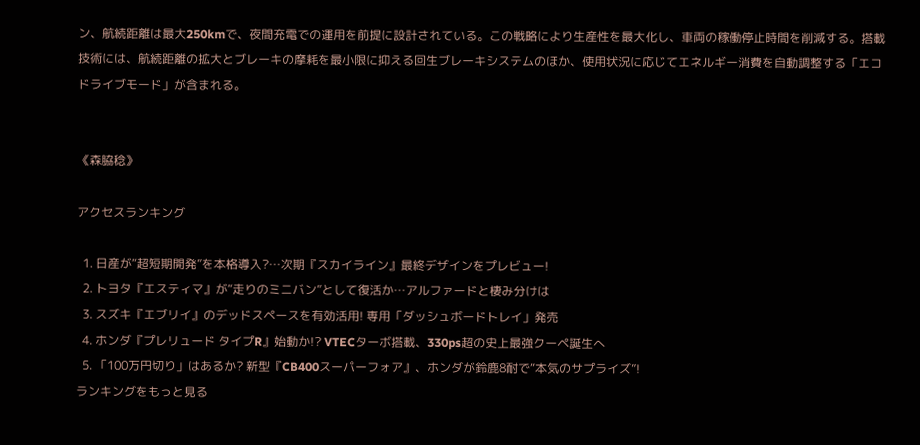ン、航続距離は最大250kmで、夜間充電での運用を前提に設計されている。この戦略により生産性を最大化し、車両の稼働停止時間を削減する。搭載技術には、航続距離の拡大とブレーキの摩耗を最小限に抑える回生ブレーキシステムのほか、使用状況に応じてエネルギー消費を自動調整する「エコドライブモード」が含まれる。


《森脇稔》

アクセスランキング

  1. 日産が“超短期開発”を本格導入?…次期『スカイライン』最終デザインをプレビュー!
  2. トヨタ『エスティマ』が“走りのミニバン”として復活か…アルファードと棲み分けは
  3. スズキ『エブリイ』のデッドスペースを有効活用! 専用「ダッシュボードトレイ」発売
  4. ホンダ『プレリュード タイプR』始動か!? VTECターボ搭載、330ps超の史上最強クーペ誕生へ
  5. 「100万円切り」はあるか? 新型『CB400スーパーフォア』、ホンダが鈴鹿8耐で“本気のサプライズ”!
ランキングをもっと見る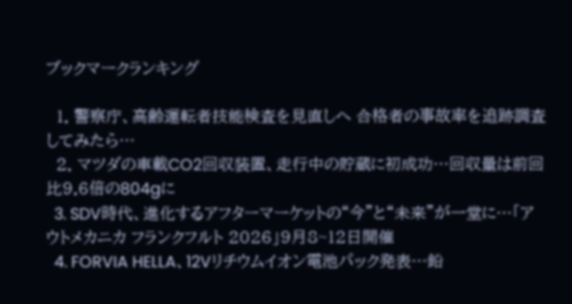ブックマークランキング

  1. 警察庁、高齢運転者技能検査を見直しへ 合格者の事故率を追跡調査してみたら…
  2. マツダの車載CO2回収装置、走行中の貯蔵に初成功…回収量は前回比9.6倍の804gに
  3. SDV時代、進化するアフターマーケットの“今”と“未来”が一堂に…「アウトメカニカ フランクフルト 2026」9月8~12日開催
  4. FORVIA HELLA、12Vリチウムイオン電池パック発表…鉛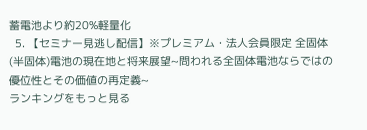蓄電池より約20%軽量化
  5. 【セミナー見逃し配信】※プレミアム・法人会員限定 全固体(半固体)電池の現在地と将来展望~問われる全固体電池ならではの優位性とその価値の再定義~
ランキングをもっと見る